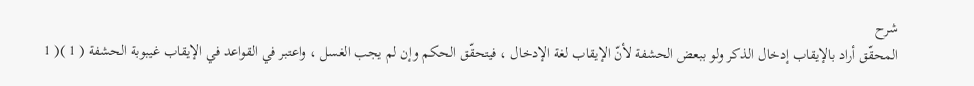شرح
المحقّق أراد بالإيقاب إدخال الذكر ولو ببعض الحشفة لأنّ الإيقاب لغة الإدخال ، فيتحقّق الحكم وإن لم يجب الغسل ، واعتبر في القواعد في الإيقاب غيبوبة الحشفة ( 1 )( 1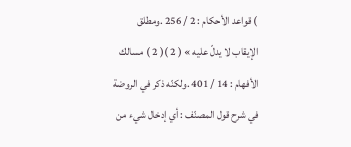) قواعد الأحكام : 2 / 256 .ومطلق الإيقاب لا يدلّ عليه » ( 2 )( 2 ) مسالك الأفهام : 14 / 401 .ولكنّه ذكر في الروضة في شرح قول المصنّف : أي إدخال شيء من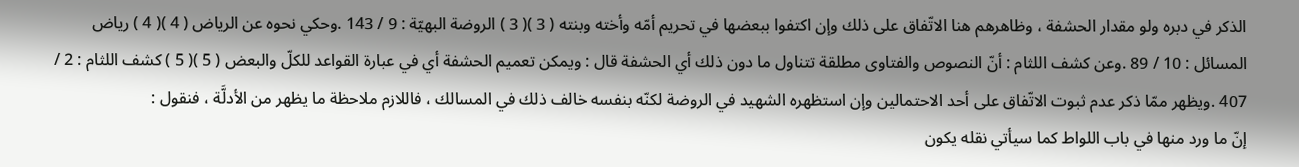الذكر في دبره ولو مقدار الحشفة ، وظاهرهم هنا الاتّفاق على ذلك وإن اكتفوا ببعضها في تحريم أمّه وأخته وبنته ( 3 )( 3 ) الروضة البهيّة : 9 / 143 .وحكي نحوه عن الرياض ( 4 )( 4 ) رياض المسائل : 10 / 89 .وعن كشف اللثام : أنّ النصوص والفتاوى مطلقة تتناول ما دون ذلك أي الحشفة قال : ويمكن تعميم الحشفة أي في عبارة القواعد للكلّ والبعض ( 5 )( 5 ) كشف اللثام : 2 / 407 .ويظهر ممّا ذكر عدم ثبوت الاتّفاق على أحد الاحتمالين وإن استظهره الشهيد في الروضة لكنّه بنفسه خالف ذلك في المسالك ، فاللازم ملاحظة ما يظهر من الأدلَّة ، فنقول :
إنّ ما ورد منها في باب اللواط كما سيأتي نقله يكون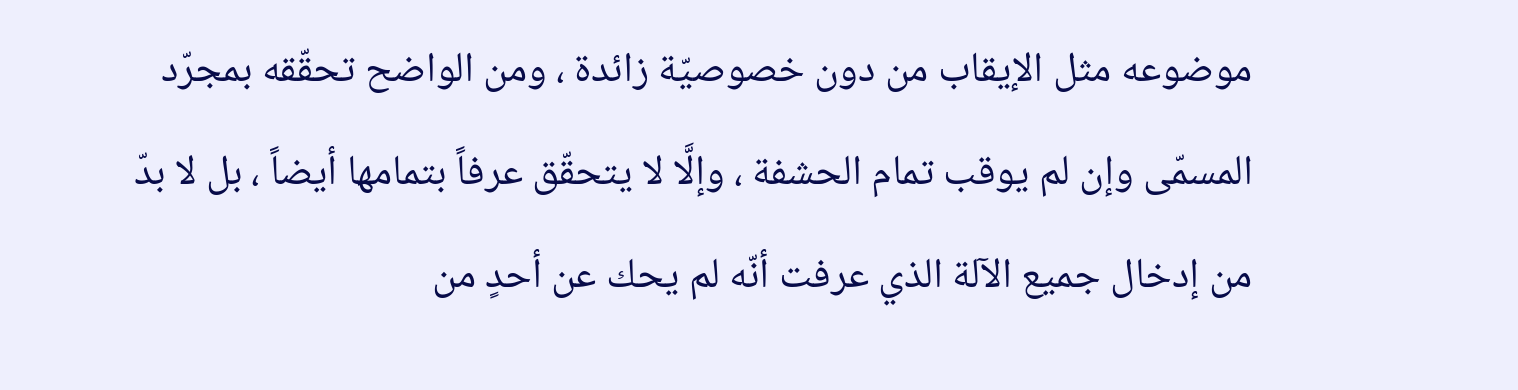موضوعه مثل الإيقاب من دون خصوصيّة زائدة ، ومن الواضح تحقّقه بمجرّد المسمّى وإن لم يوقب تمام الحشفة ، وإلَّا لا يتحقّق عرفاً بتمامها أيضاً ، بل لا بدّ من إدخال جميع الآلة الذي عرفت أنّه لم يحك عن أحدٍ من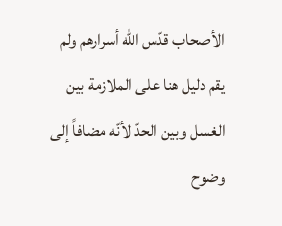الأصحاب قدّس الله أسرارهم ولم يقم دليل هنا على الملازمة بين الغسل وبين الحدّ لأنّه مضافاً إلى وضوح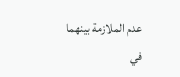عدم الملازمة بينهما في